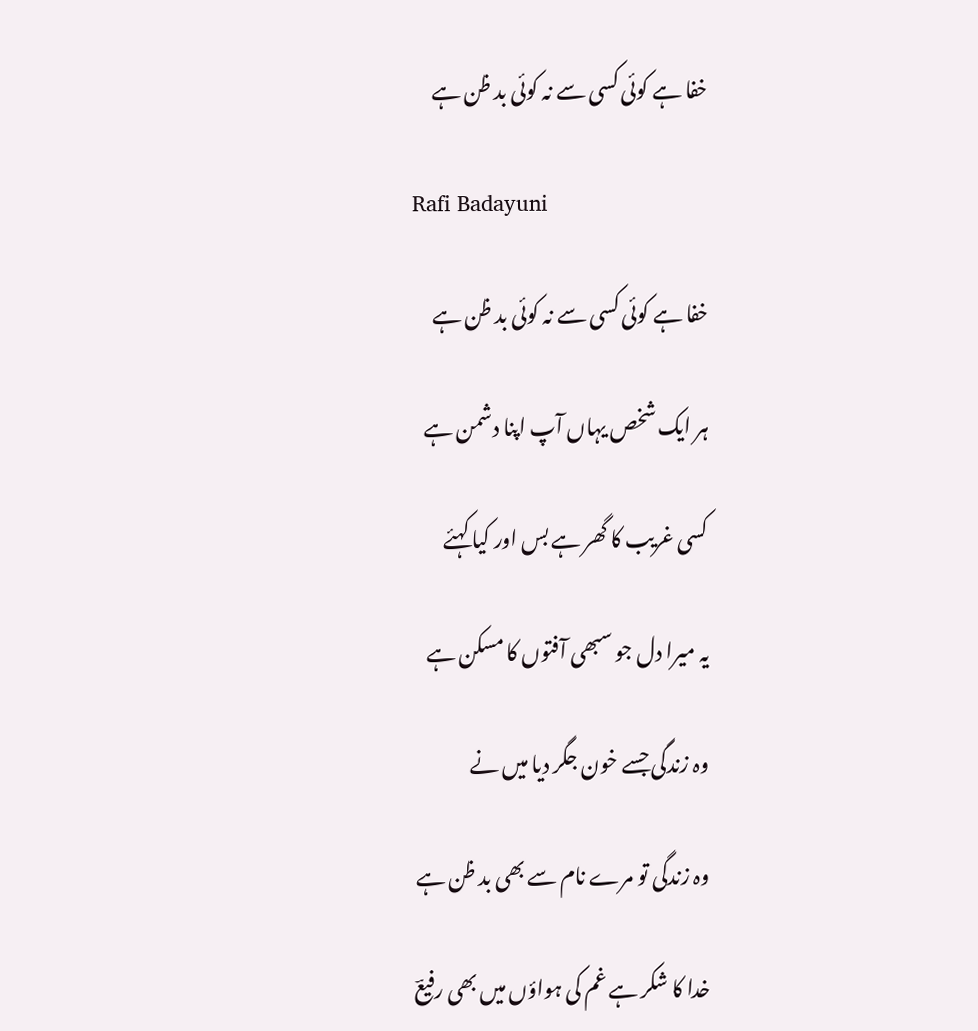خفا ہے کوئی کسی سے نہ کوئی بد ظن ہے

Rafi Badayuni

خفا ہے کوئی کسی سے نہ کوئی بد ظن ہے

ہر ایک شخص یہاں آپ اپنا دشمن ہے

کسی غریب کا گھر ہے بس اور کیا کہئے

یہ میرا دل جو سبھی آفتوں کا مسکن ہے

وہ زندگی جسے خون جگر دیا میں نے

وہ زندگی تو مرے نام سے بھی بد ظن ہے

خدا کا شکر ہے غم کی ہواؤں میں بھی رفیعؔ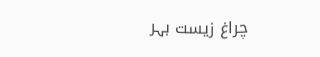چراغ زیست بہر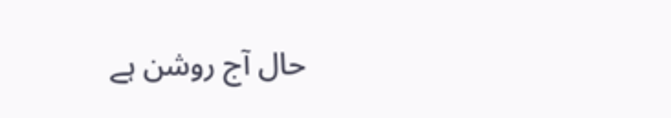حال آج روشن ہے